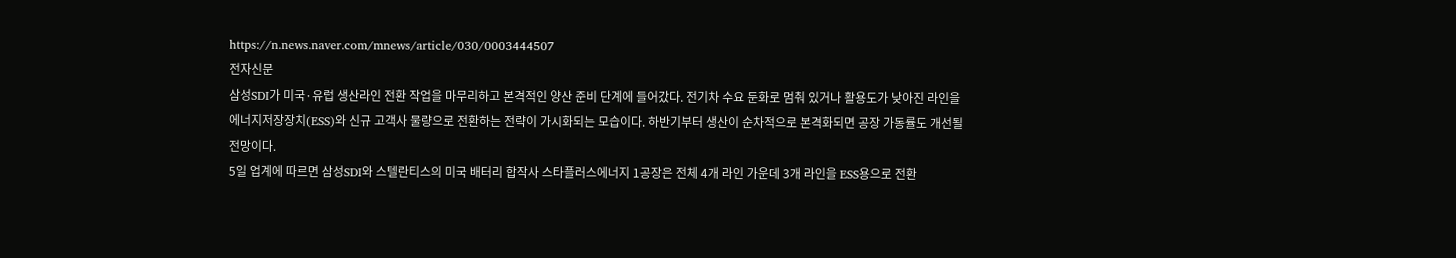https://n.news.naver.com/mnews/article/030/0003444507
전자신문
삼성SDI가 미국·유럽 생산라인 전환 작업을 마무리하고 본격적인 양산 준비 단계에 들어갔다. 전기차 수요 둔화로 멈춰 있거나 활용도가 낮아진 라인을 에너지저장장치(ESS)와 신규 고객사 물량으로 전환하는 전략이 가시화되는 모습이다. 하반기부터 생산이 순차적으로 본격화되면 공장 가동률도 개선될 전망이다.
5일 업계에 따르면 삼성SDI와 스텔란티스의 미국 배터리 합작사 스타플러스에너지 1공장은 전체 4개 라인 가운데 3개 라인을 ESS용으로 전환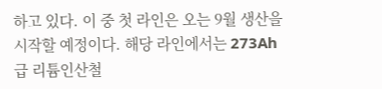하고 있다. 이 중 첫 라인은 오는 9월 생산을 시작할 예정이다. 해당 라인에서는 273Ah급 리튬인산철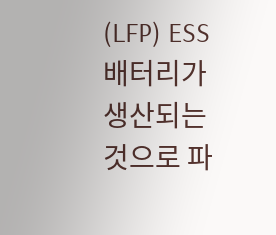(LFP) ESS 배터리가 생산되는 것으로 파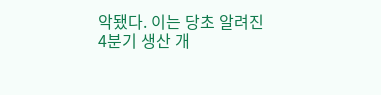악됐다. 이는 당초 알려진 4분기 생산 개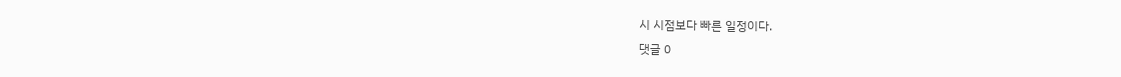시 시점보다 빠른 일정이다.
댓글 0